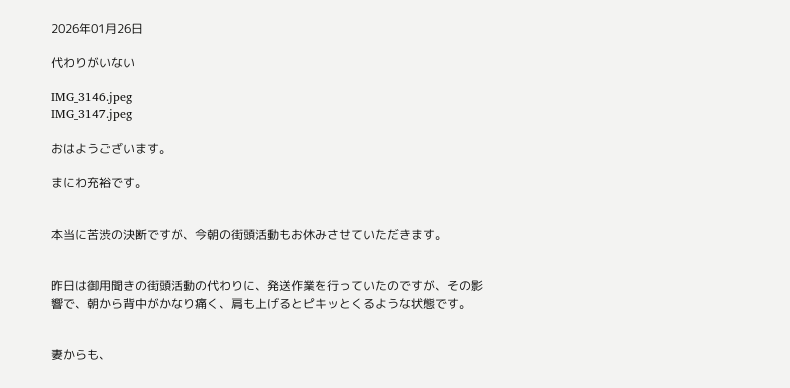2026年01月26日

代わりがいない

IMG_3146.jpeg
IMG_3147.jpeg

おはようございます。

まにわ充裕です。


本当に苦渋の決断ですが、今朝の街頭活動もお休みさせていただきます。


昨日は御用聞きの街頭活動の代わりに、発送作業を行っていたのですが、その影響で、朝から背中がかなり痛く、肩も上げるとピキッとくるような状態です。


妻からも、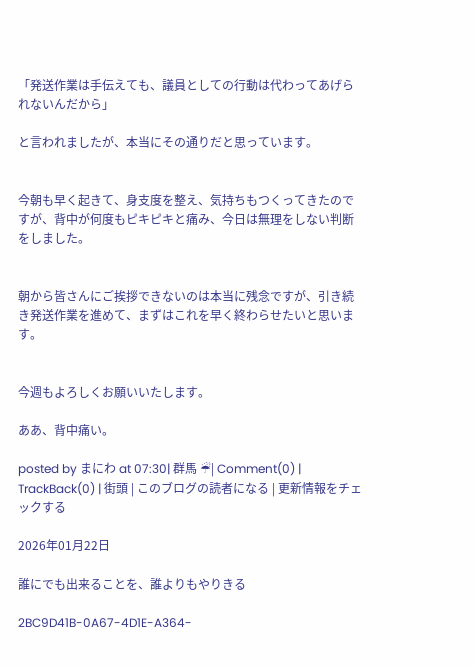「発送作業は手伝えても、議員としての行動は代わってあげられないんだから」

と言われましたが、本当にその通りだと思っています。


今朝も早く起きて、身支度を整え、気持ちもつくってきたのですが、背中が何度もピキピキと痛み、今日は無理をしない判断をしました。


朝から皆さんにご挨拶できないのは本当に残念ですが、引き続き発送作業を進めて、まずはこれを早く終わらせたいと思います。


今週もよろしくお願いいたします。

ああ、背中痛い。

posted by まにわ at 07:30| 群馬 ☔| Comment(0) | TrackBack(0) | 街頭 | このブログの読者になる | 更新情報をチェックする

2026年01月22日

誰にでも出来ることを、誰よりもやりきる

2BC9D41B-0A67-4D1E-A364-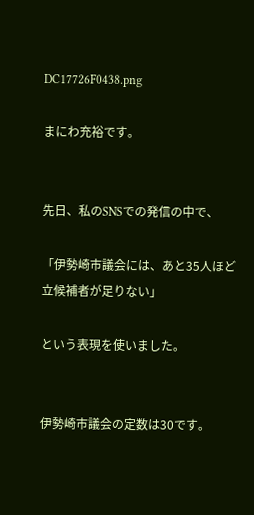DC17726F0438.png

まにわ充裕です。


先日、私のSNSでの発信の中で、

「伊勢崎市議会には、あと35人ほど立候補者が足りない」

という表現を使いました。


伊勢崎市議会の定数は30です。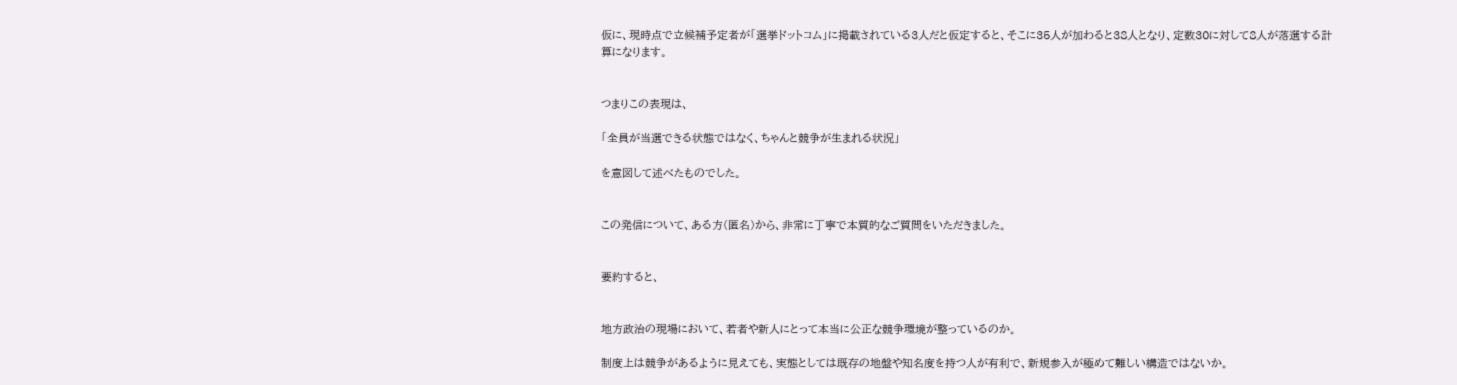仮に、現時点で立候補予定者が「選挙ドットコム」に掲載されている3人だと仮定すると、そこに35人が加わると38人となり、定数30に対して8人が落選する計算になります。


つまりこの表現は、

「全員が当選できる状態ではなく、ちゃんと競争が生まれる状況」

を意図して述べたものでした。


この発信について、ある方(匿名)から、非常に丁寧で本質的なご質問をいただきました。


要約すると、


地方政治の現場において、若者や新人にとって本当に公正な競争環境が整っているのか。

制度上は競争があるように見えても、実態としては既存の地盤や知名度を持つ人が有利で、新規参入が極めて難しい構造ではないか。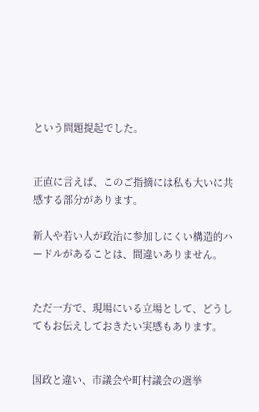という問題提起でした。


正直に言えば、このご指摘には私も大いに共感する部分があります。

新人や若い人が政治に参加しにくい構造的ハードルがあることは、間違いありません。


ただ一方で、現場にいる立場として、どうしてもお伝えしておきたい実感もあります。


国政と違い、市議会や町村議会の選挙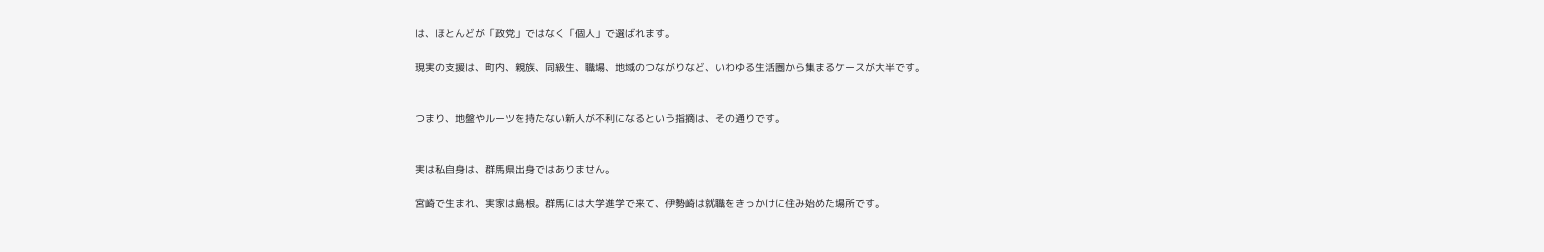は、ほとんどが「政党」ではなく「個人」で選ばれます。

現実の支援は、町内、親族、同級生、職場、地域のつながりなど、いわゆる生活圏から集まるケースが大半です。


つまり、地盤やルーツを持たない新人が不利になるという指摘は、その通りです。


実は私自身は、群馬県出身ではありません。

宮崎で生まれ、実家は島根。群馬には大学進学で来て、伊勢崎は就職をきっかけに住み始めた場所です。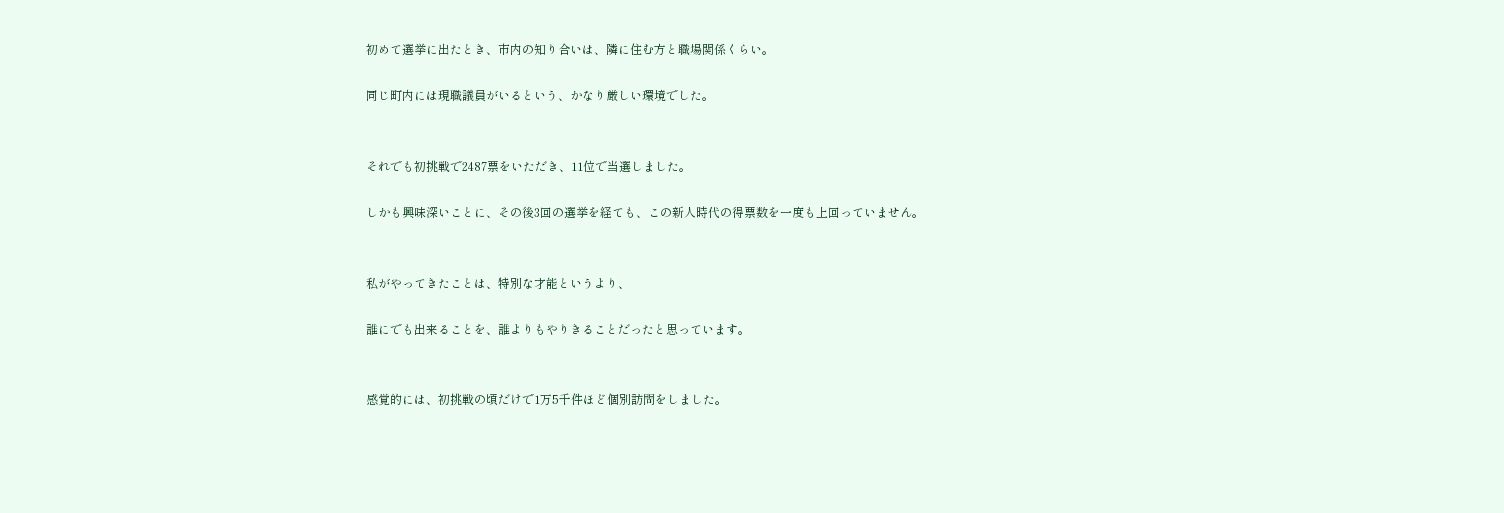初めて選挙に出たとき、市内の知り合いは、隣に住む方と職場関係くらい。

同じ町内には現職議員がいるという、かなり厳しい環境でした。


それでも初挑戦で2487票をいただき、11位で当選しました。

しかも興味深いことに、その後3回の選挙を経ても、この新人時代の得票数を一度も上回っていません。


私がやってきたことは、特別な才能というより、

誰にでも出来ることを、誰よりもやりきることだったと思っています。


感覚的には、初挑戦の頃だけで1万5千件ほど個別訪問をしました。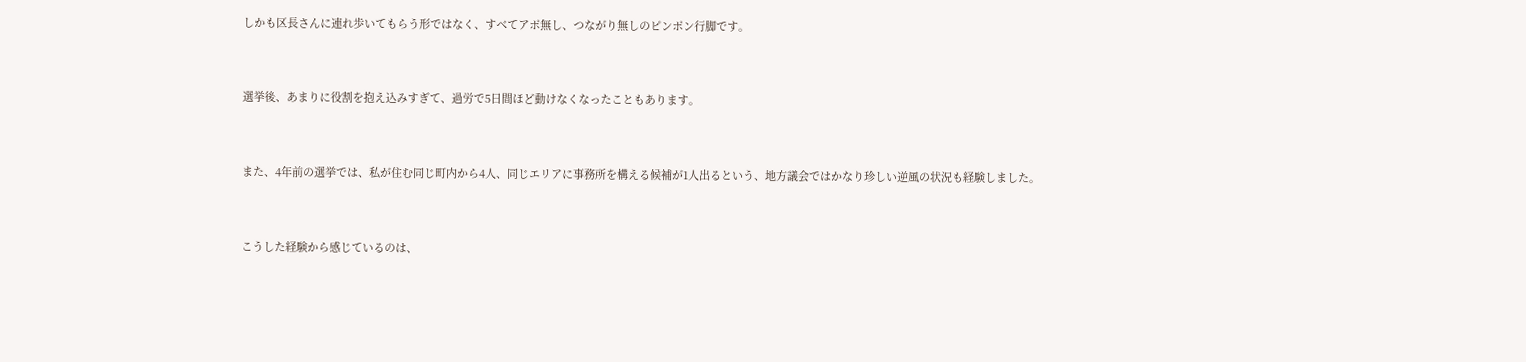しかも区長さんに連れ歩いてもらう形ではなく、すべてアポ無し、つながり無しのピンポン行脚です。


選挙後、あまりに役割を抱え込みすぎて、過労で5日間ほど動けなくなったこともあります。


また、4年前の選挙では、私が住む同じ町内から4人、同じエリアに事務所を構える候補が1人出るという、地方議会ではかなり珍しい逆風の状況も経験しました。


こうした経験から感じているのは、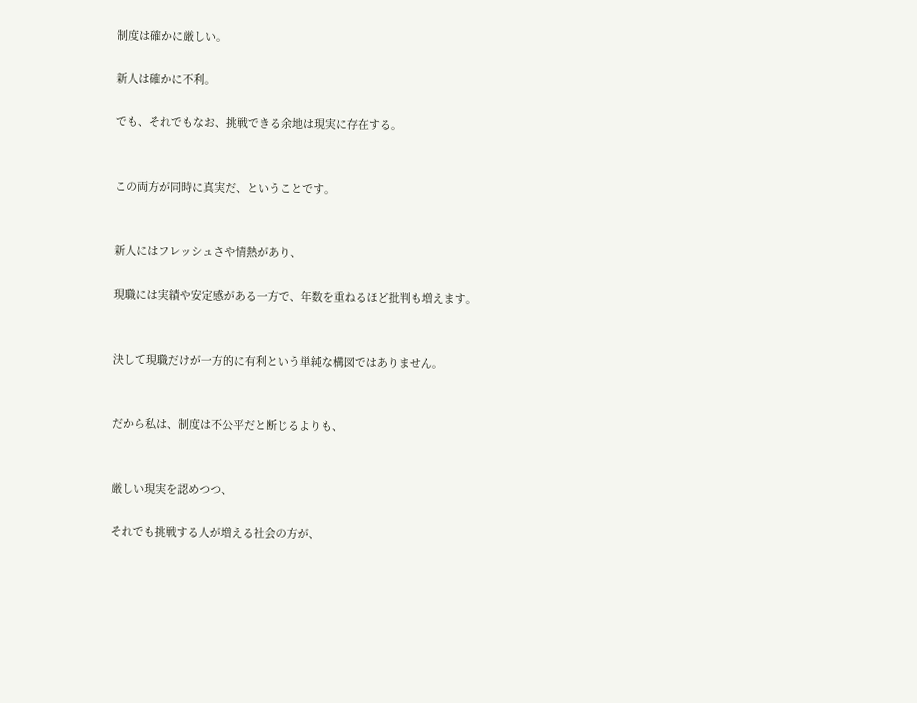制度は確かに厳しい。

新人は確かに不利。

でも、それでもなお、挑戦できる余地は現実に存在する。


この両方が同時に真実だ、ということです。


新人にはフレッシュさや情熱があり、

現職には実績や安定感がある一方で、年数を重ねるほど批判も増えます。


決して現職だけが一方的に有利という単純な構図ではありません。


だから私は、制度は不公平だと断じるよりも、


厳しい現実を認めつつ、

それでも挑戦する人が増える社会の方が、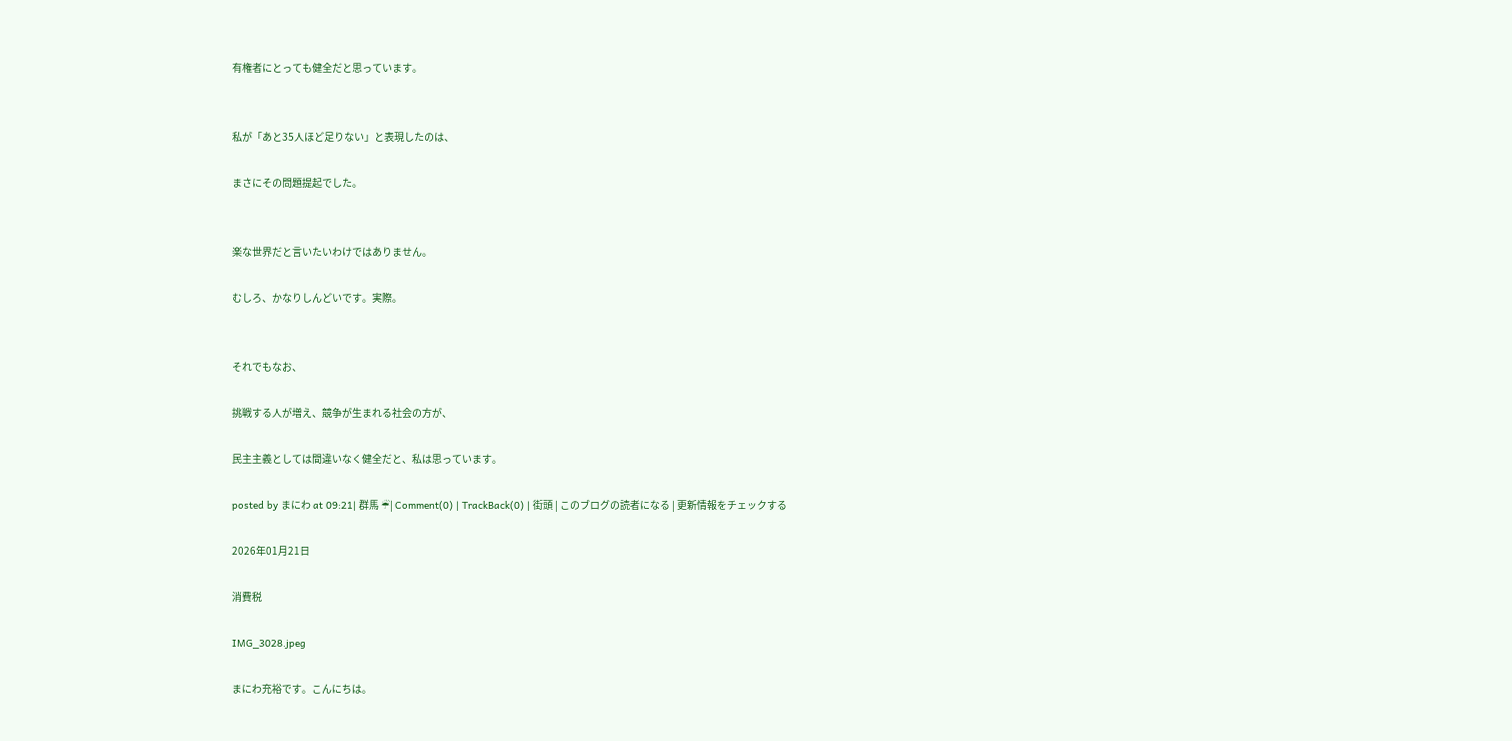有権者にとっても健全だと思っています。


私が「あと35人ほど足りない」と表現したのは、

まさにその問題提起でした。


楽な世界だと言いたいわけではありません。

むしろ、かなりしんどいです。実際。


それでもなお、

挑戦する人が増え、競争が生まれる社会の方が、

民主主義としては間違いなく健全だと、私は思っています。

posted by まにわ at 09:21| 群馬 ☔| Comment(0) | TrackBack(0) | 街頭 | このブログの読者になる | 更新情報をチェックする

2026年01月21日

消費税

IMG_3028.jpeg

まにわ充裕です。こんにちは。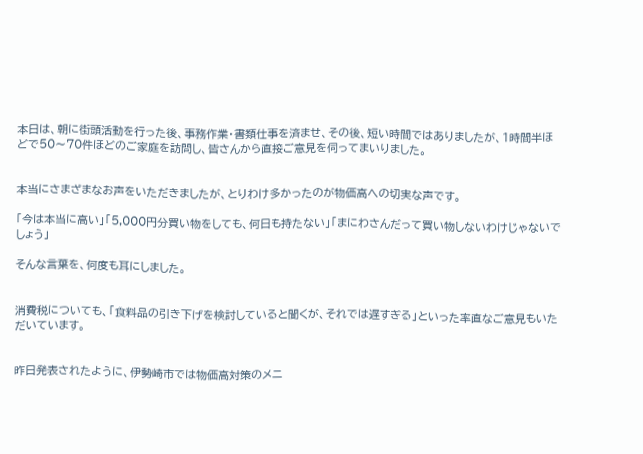本日は、朝に街頭活動を行った後、事務作業・書類仕事を済ませ、その後、短い時間ではありましたが、1時間半ほどで50〜70件ほどのご家庭を訪問し、皆さんから直接ご意見を伺ってまいりました。


本当にさまざまなお声をいただきましたが、とりわけ多かったのが物価高への切実な声です。

「今は本当に高い」「5,000円分買い物をしても、何日も持たない」「まにわさんだって買い物しないわけじゃないでしょう」

そんな言葉を、何度も耳にしました。


消費税についても、「食料品の引き下げを検討していると聞くが、それでは遅すぎる」といった率直なご意見もいただいています。


昨日発表されたように、伊勢崎市では物価高対策のメニ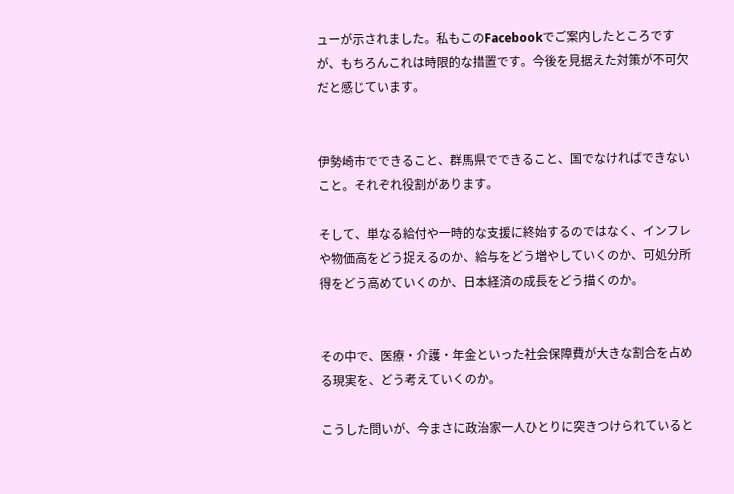ューが示されました。私もこのFacebookでご案内したところですが、もちろんこれは時限的な措置です。今後を見据えた対策が不可欠だと感じています。


伊勢崎市でできること、群馬県でできること、国でなければできないこと。それぞれ役割があります。

そして、単なる給付や一時的な支援に終始するのではなく、インフレや物価高をどう捉えるのか、給与をどう増やしていくのか、可処分所得をどう高めていくのか、日本経済の成長をどう描くのか。


その中で、医療・介護・年金といった社会保障費が大きな割合を占める現実を、どう考えていくのか。

こうした問いが、今まさに政治家一人ひとりに突きつけられていると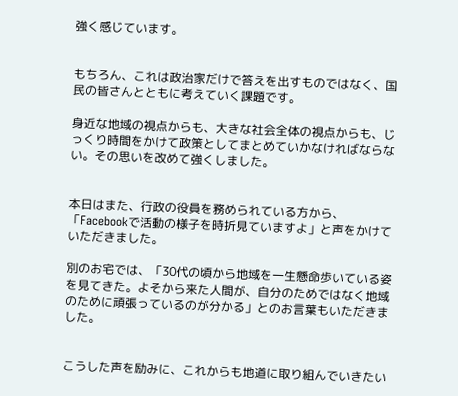強く感じています。


もちろん、これは政治家だけで答えを出すものではなく、国民の皆さんとともに考えていく課題です。

身近な地域の視点からも、大きな社会全体の視点からも、じっくり時間をかけて政策としてまとめていかなければならない。その思いを改めて強くしました。


本日はまた、行政の役員を務められている方から、「Facebookで活動の様子を時折見ていますよ」と声をかけていただきました。

別のお宅では、「30代の頃から地域を一生懸命歩いている姿を見てきた。よそから来た人間が、自分のためではなく地域のために頑張っているのが分かる」とのお言葉もいただきました。


こうした声を励みに、これからも地道に取り組んでいきたい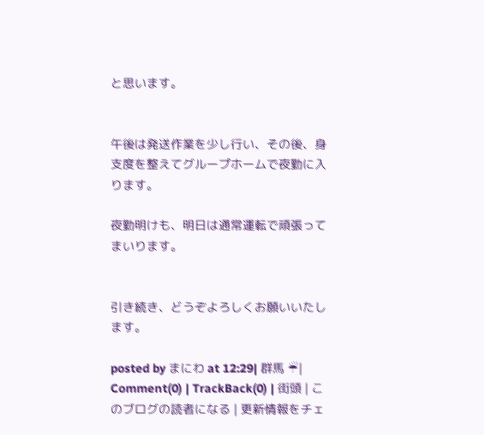と思います。


午後は発送作業を少し行い、その後、身支度を整えてグループホームで夜勤に入ります。

夜勤明けも、明日は通常運転で頑張ってまいります。


引き続き、どうぞよろしくお願いいたします。

posted by まにわ at 12:29| 群馬 ☔| Comment(0) | TrackBack(0) | 街頭 | このブログの読者になる | 更新情報をチェ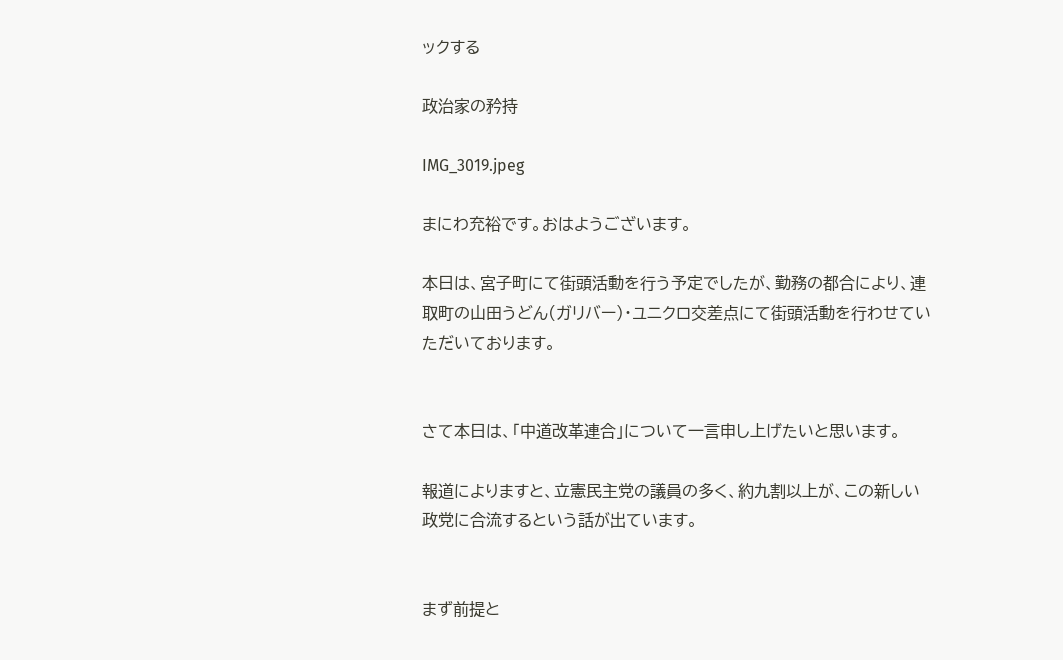ックする

政治家の矜持

IMG_3019.jpeg

まにわ充裕です。おはようございます。

本日は、宮子町にて街頭活動を行う予定でしたが、勤務の都合により、連取町の山田うどん(ガリバー)・ユニクロ交差点にて街頭活動を行わせていただいております。


さて本日は、「中道改革連合」について一言申し上げたいと思います。

報道によりますと、立憲民主党の議員の多く、約九割以上が、この新しい政党に合流するという話が出ています。


まず前提と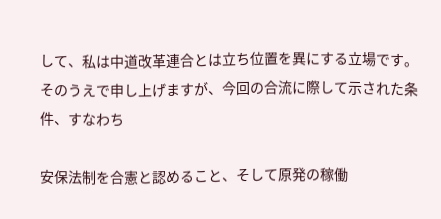して、私は中道改革連合とは立ち位置を異にする立場です。そのうえで申し上げますが、今回の合流に際して示された条件、すなわち

安保法制を合憲と認めること、そして原発の稼働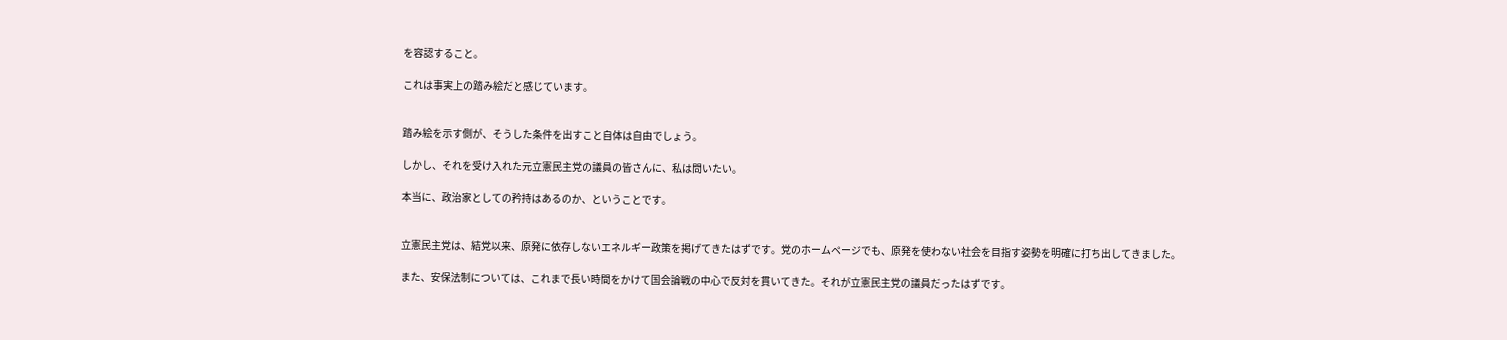を容認すること。

これは事実上の踏み絵だと感じています。


踏み絵を示す側が、そうした条件を出すこと自体は自由でしょう。

しかし、それを受け入れた元立憲民主党の議員の皆さんに、私は問いたい。

本当に、政治家としての矜持はあるのか、ということです。


立憲民主党は、結党以来、原発に依存しないエネルギー政策を掲げてきたはずです。党のホームページでも、原発を使わない社会を目指す姿勢を明確に打ち出してきました。

また、安保法制については、これまで長い時間をかけて国会論戦の中心で反対を貫いてきた。それが立憲民主党の議員だったはずです。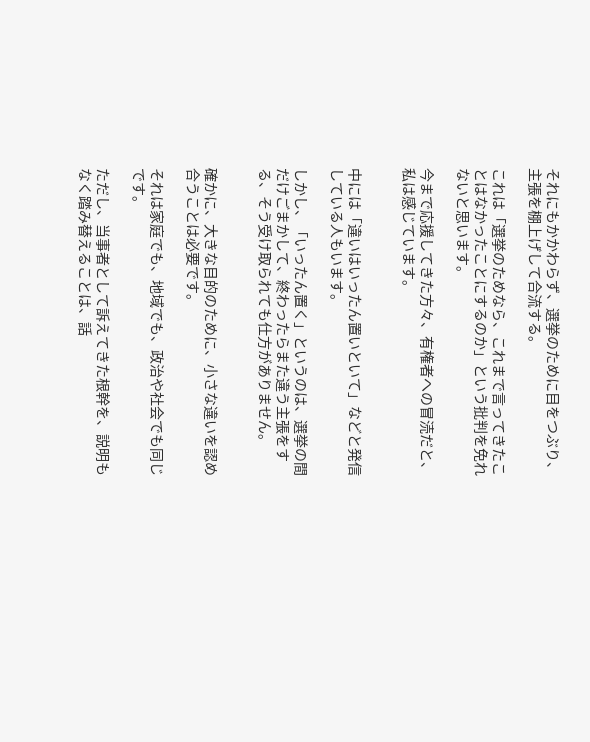それにもかかわらず、選挙のために目をつぶり、主張を棚上げして合流する。

これは「選挙のためなら、これまで言ってきたことはなかったことにするのか」という批判を免れないと思います。

今まで応援してきた方々、有権者への冒涜だと、私は感じています。


中には「違いはいったん置いといて」などと発信している人もいます。

しかし、「いったん置く」というのは、選挙の間だけごまかして、終わったらまた違う主張をする、そう受け取られても仕方がありません。


確かに、大きな目的のために、小さな違いを認め合うことは必要です。

それは家庭でも、地域でも、政治や社会でも同じです。

ただし、当事者として訴えてきた根幹を、説明もなく踏み替えることは、話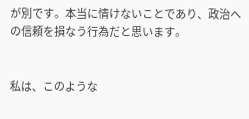が別です。本当に情けないことであり、政治への信頼を損なう行為だと思います。


私は、このような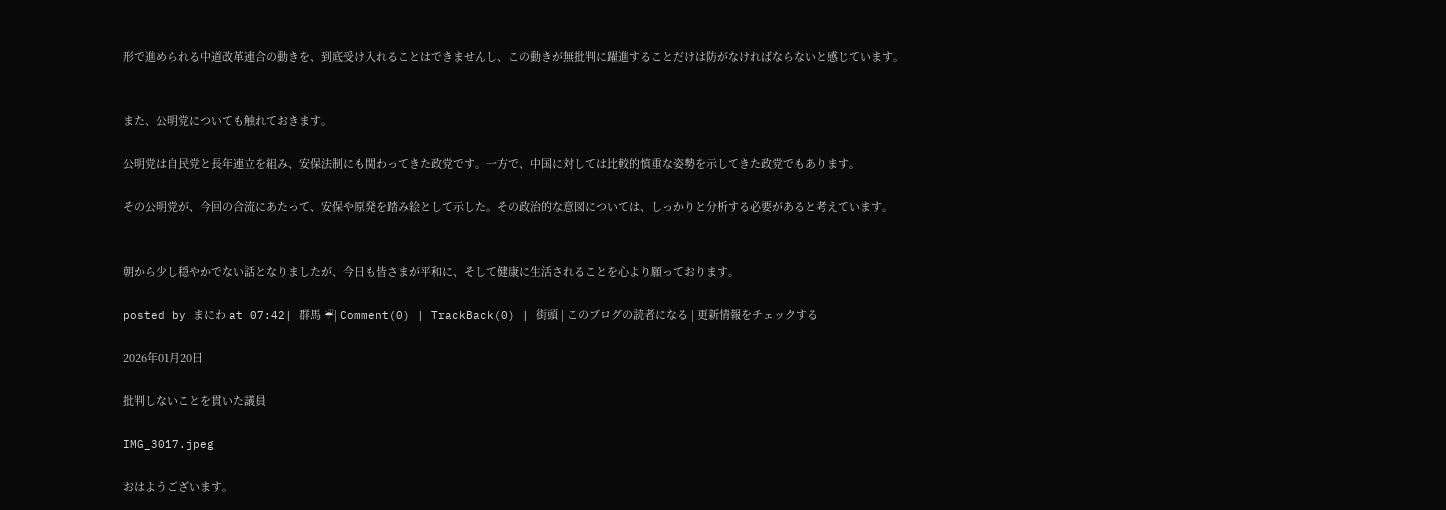形で進められる中道改革連合の動きを、到底受け入れることはできませんし、この動きが無批判に躍進することだけは防がなければならないと感じています。


また、公明党についても触れておきます。

公明党は自民党と長年連立を組み、安保法制にも関わってきた政党です。一方で、中国に対しては比較的慎重な姿勢を示してきた政党でもあります。

その公明党が、今回の合流にあたって、安保や原発を踏み絵として示した。その政治的な意図については、しっかりと分析する必要があると考えています。


朝から少し穏やかでない話となりましたが、今日も皆さまが平和に、そして健康に生活されることを心より願っております。

posted by まにわ at 07:42| 群馬 ☔| Comment(0) | TrackBack(0) | 街頭 | このブログの読者になる | 更新情報をチェックする

2026年01月20日

批判しないことを貫いた議員

IMG_3017.jpeg

おはようございます。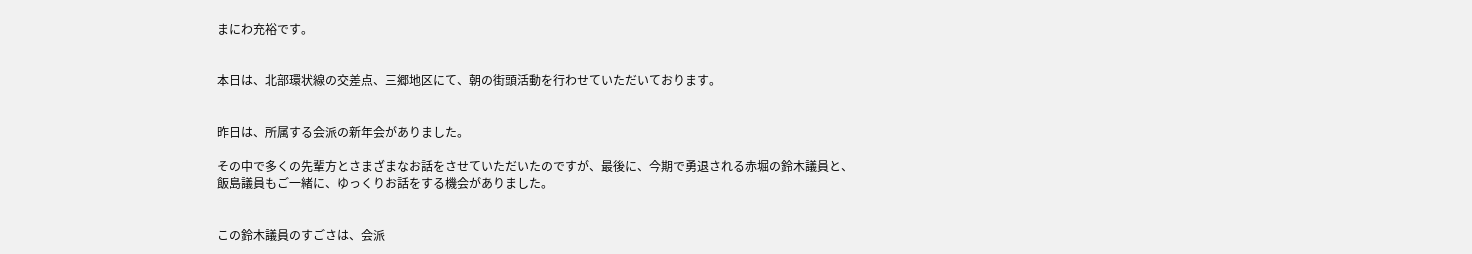まにわ充裕です。


本日は、北部環状線の交差点、三郷地区にて、朝の街頭活動を行わせていただいております。


昨日は、所属する会派の新年会がありました。

その中で多くの先輩方とさまざまなお話をさせていただいたのですが、最後に、今期で勇退される赤堀の鈴木議員と、飯島議員もご一緒に、ゆっくりお話をする機会がありました。


この鈴木議員のすごさは、会派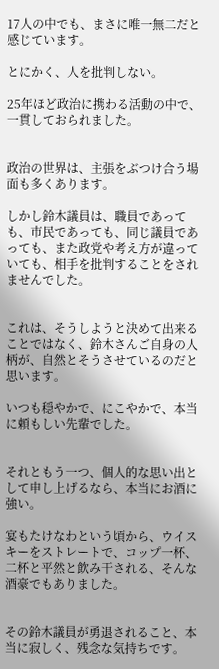17人の中でも、まさに唯一無二だと感じています。

とにかく、人を批判しない。

25年ほど政治に携わる活動の中で、一貫しておられました。


政治の世界は、主張をぶつけ合う場面も多くあります。

しかし鈴木議員は、職員であっても、市民であっても、同じ議員であっても、また政党や考え方が違っていても、相手を批判することをされませんでした。


これは、そうしようと決めて出来ることではなく、鈴木さんご自身の人柄が、自然とそうさせているのだと思います。

いつも穏やかで、にこやかで、本当に頼もしい先輩でした。


それともう一つ、個人的な思い出として申し上げるなら、本当にお酒に強い。

宴もたけなわという頃から、ウイスキーをストレートで、コップ一杯、二杯と平然と飲み干される、そんな酒豪でもありました。


その鈴木議員が勇退されること、本当に寂しく、残念な気持ちです。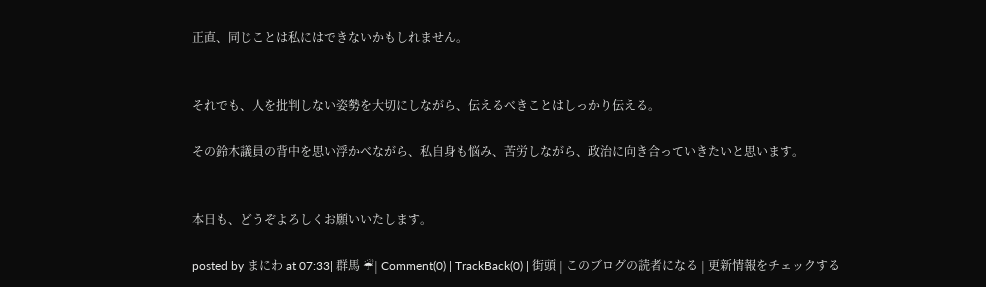正直、同じことは私にはできないかもしれません。


それでも、人を批判しない姿勢を大切にしながら、伝えるべきことはしっかり伝える。

その鈴木議員の背中を思い浮かべながら、私自身も悩み、苦労しながら、政治に向き合っていきたいと思います。


本日も、どうぞよろしくお願いいたします。

posted by まにわ at 07:33| 群馬 ☔| Comment(0) | TrackBack(0) | 街頭 | このブログの読者になる | 更新情報をチェックする